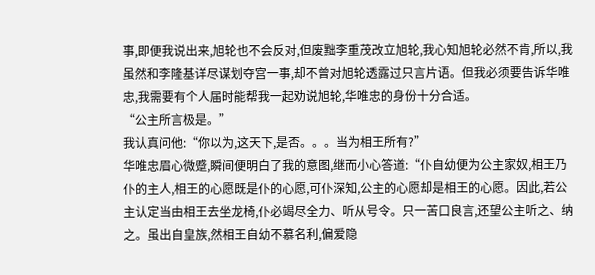事,即便我说出来,旭轮也不会反对,但废黜李重茂改立旭轮,我心知旭轮必然不肯,所以,我虽然和李隆基详尽谋划夺宫一事,却不曾对旭轮透露过只言片语。但我必须要告诉华唯忠,我需要有个人届时能帮我一起劝说旭轮,华唯忠的身份十分合适。
“公主所言极是。”
我认真问他:“你以为,这天下,是否。。。当为相王所有?”
华唯忠眉心微蹙,瞬间便明白了我的意图,继而小心答道:“仆自幼便为公主家奴,相王乃仆的主人,相王的心愿既是仆的心愿,可仆深知,公主的心愿却是相王的心愿。因此,若公主认定当由相王去坐龙椅,仆必竭尽全力、听从号令。只一苦口良言,还望公主听之、纳之。虽出自皇族,然相王自幼不慕名利,偏爱隐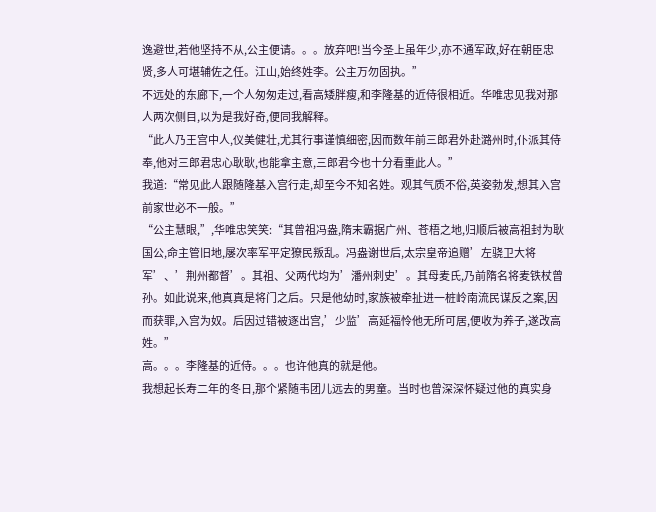逸避世,若他坚持不从,公主便请。。。放弃吧!当今圣上虽年少,亦不通军政,好在朝臣忠贤,多人可堪辅佐之任。江山,始终姓李。公主万勿固执。”
不远处的东廊下,一个人匆匆走过,看高矮胖瘦,和李隆基的近侍很相近。华唯忠见我对那人两次侧目,以为是我好奇,便同我解释。
“此人乃王宫中人,仪美健壮,尤其行事谨慎细密,因而数年前三郎君外赴潞州时,仆派其侍奉,他对三郎君忠心耿耿,也能拿主意,三郎君今也十分看重此人。”
我道:“常见此人跟随隆基入宫行走,却至今不知名姓。观其气质不俗,英姿勃发,想其入宫前家世必不一般。”
“公主慧眼,”,华唯忠笑笑:“其曾祖冯盎,隋末霸据广州、苍梧之地,归顺后被高祖封为耿国公,命主管旧地,屡次率军平定獠民叛乱。冯盎谢世后,太宗皇帝追赠’左骁卫大将军’、’荆州都督’。其祖、父两代均为’潘州刺史’。其母麦氏,乃前隋名将麦铁杖曾孙。如此说来,他真真是将门之后。只是他幼时,家族被牵扯进一桩岭南流民谋反之案,因而获罪,入宫为奴。后因过错被逐出宫,’少监’高延福怜他无所可居,便收为养子,遂改高姓。”
高。。。李隆基的近侍。。。也许他真的就是他。
我想起长寿二年的冬日,那个紧随韦团儿远去的男童。当时也曾深深怀疑过他的真实身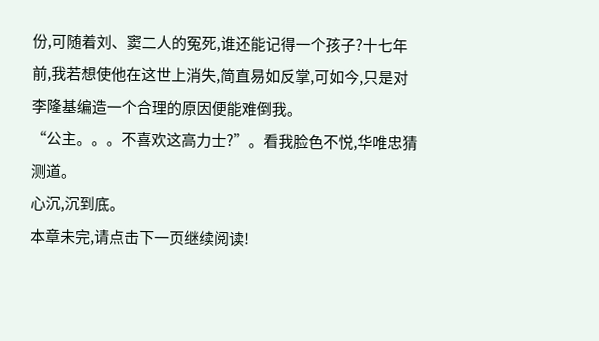份,可随着刘、窦二人的冤死,谁还能记得一个孩子?十七年前,我若想使他在这世上消失,简直易如反掌,可如今,只是对李隆基编造一个合理的原因便能难倒我。
“公主。。。不喜欢这高力士?”。看我脸色不悦,华唯忠猜测道。
心沉,沉到底。
本章未完,请点击下一页继续阅读!